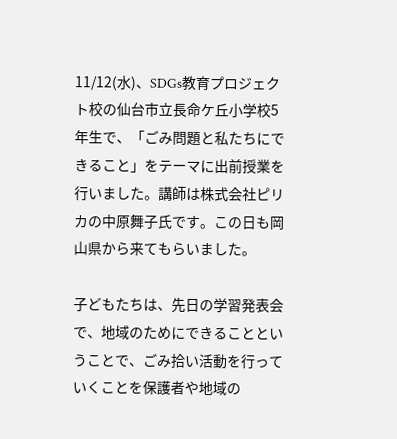11/12(水)、SDGs教育プロジェクト校の仙台市立長命ケ丘小学校5年生で、「ごみ問題と私たちにできること」をテーマに出前授業を行いました。講師は株式会社ピリカの中原舞子氏です。この日も岡山県から来てもらいました。

子どもたちは、先日の学習発表会で、地域のためにできることということで、ごみ拾い活動を行っていくことを保護者や地域の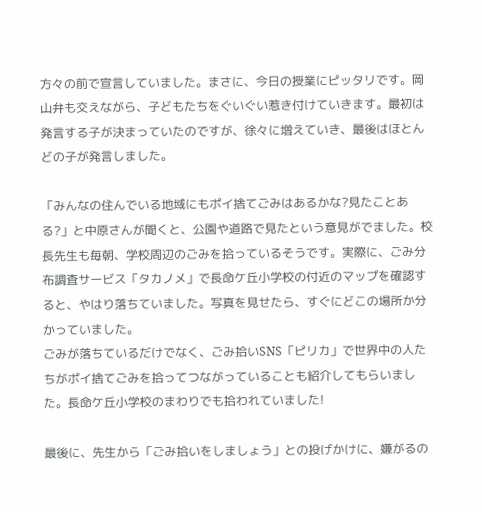方々の前で宣言していました。まさに、今日の授業にピッタリです。岡山弁も交えながら、子どもたちをぐいぐい惹き付けていきます。最初は発言する子が決まっていたのですが、徐々に増えていき、最後はほとんどの子が発言しました。

「みんなの住んでいる地域にもポイ捨てごみはあるかな?見たことある?」と中原さんが聞くと、公園や道路で見たという意見がでました。校長先生も毎朝、学校周辺のごみを拾っているそうです。実際に、ごみ分布調査サービス「タカノメ」で長命ケ丘小学校の付近のマップを確認すると、やはり落ちていました。写真を見せたら、すぐにどこの場所か分かっていました。
ごみが落ちているだけでなく、ごみ拾いSNS「ピリカ」で世界中の人たちがポイ捨てごみを拾ってつながっていることも紹介してもらいました。長命ケ丘小学校のまわりでも拾われていました!

最後に、先生から「ごみ拾いをしましょう」との投げかけに、嫌がるの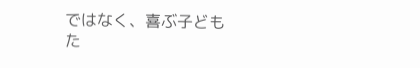ではなく、喜ぶ子どもた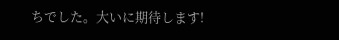ちでした。大いに期待します!